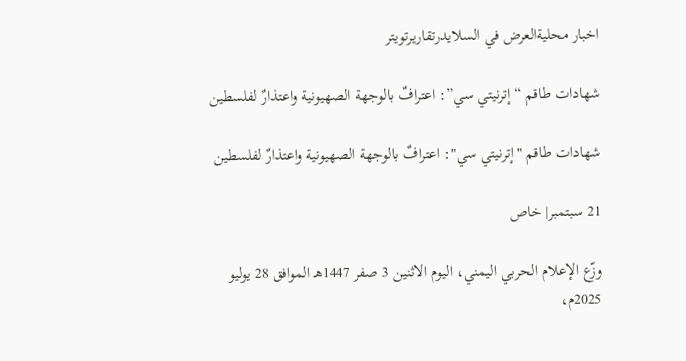اخبار محليةالعرض في السلايدرتقاريرتويتر

شهادات طاقم “إترنيتي سي”: اعترافٌ بالوجهة الصهيونية واعتذارٌ لفلسطين

شهادات طاقم "إترنيتي سي": اعترافٌ بالوجهة الصهيونية واعتذارٌ لفلسطين

21 سبتمبر| خاص

وزّع الإعلام الحربي اليمني، اليوم الاثنين 3 صفر 1447هـ الموافق 28 يوليو 2025م،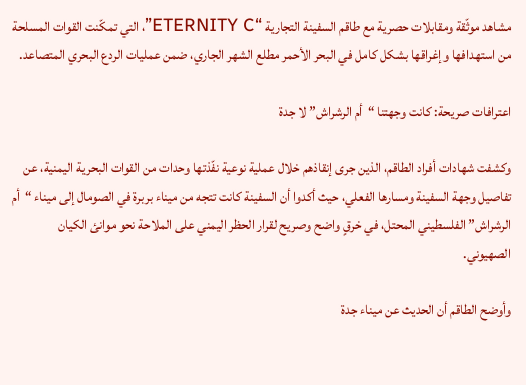مشاهد موثّقة ومقابلات حصرية مع طاقم السفينة التجارية “ETERNITY C”، التي تمكّنت القوات المسلحة من استهدافها وإغراقها بشكل كامل في البحر الأحمر مطلع الشهر الجاري، ضمن عمليات الردع البحري المتصاعد.

اعترافات صريحة: كانت وجهتنا “أم الرشراش” لا جدة

وكشفت شهادات أفراد الطاقم، الذين جرى إنقاذهم خلال عملية نوعية نفّذتها وحدات من القوات البحرية اليمنية، عن تفاصيل وجهة السفينة ومسارها الفعلي، حيث أكدوا أن السفينة كانت تتجه من ميناء بربرة في الصومال إلى ميناء “أم الرشراش” الفلسطيني المحتل، في خرقٍ واضح وصريح لقرار الحظر اليمني على الملاحة نحو موانئ الكيان الصهيوني.

وأوضح الطاقم أن الحديث عن ميناء جدة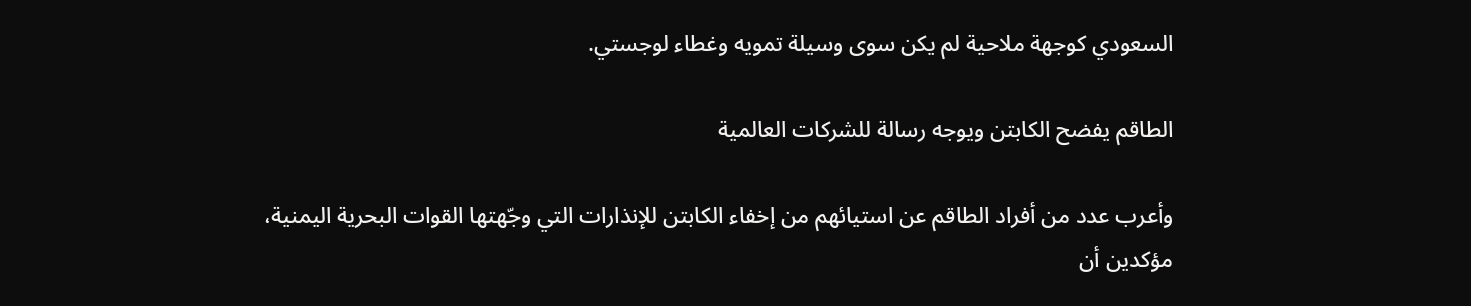السعودي كوجهة ملاحية لم يكن سوى وسيلة تمويه وغطاء لوجستي.

الطاقم يفضح الكابتن ويوجه رسالة للشركات العالمية

وأعرب عدد من أفراد الطاقم عن استيائهم من إخفاء الكابتن للإنذارات التي وجّهتها القوات البحرية اليمنية، مؤكدين أن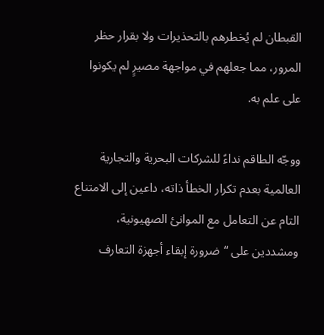القبطان لم يُخطرهم بالتحذيرات ولا بقرار حظر المرور، مما جعلهم في مواجهة مصيرٍ لم يكونوا على علم به.

ووجّه الطاقم نداءً للشركات البحرية والتجارية العالمية بعدم تكرار الخطأ ذاته، داعين إلى الامتناع التام عن التعامل مع الموانئ الصهيونية، ومشددين على “ضرورة إبقاء أجهزة التعارف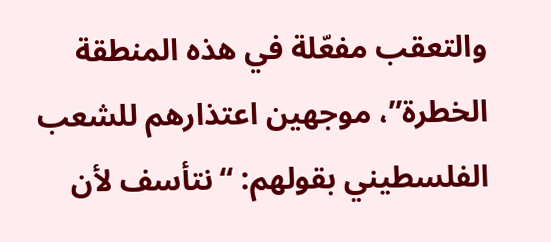والتعقب مفعّلة في هذه المنطقة الخطرة”، موجهين اعتذارهم للشعب الفلسطيني بقولهم: “نتأسف لأن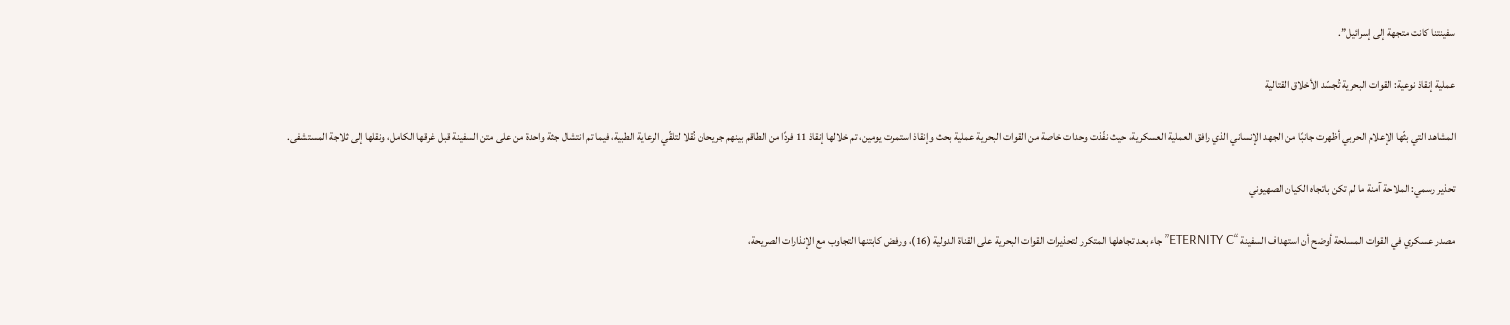سفينتنا كانت متجهة إلى إسرائيل”.

عملية إنقاذ نوعية: القوات البحرية تُجسّد الأخلاق القتالية

المشاهد التي بثّها الإعلام الحربي أظهرت جانبًا من الجهد الإنساني الذي رافق العملية العسكرية، حيث نفّذت وحدات خاصة من القوات البحرية عملية بحث وإنقاذ استمرت يومين، تم خلالها إنقاذ 11 فردًا من الطاقم بينهم جريحان نُقلا لتلقّي الرعاية الطبية، فيما تم انتشال جثة واحدة من على متن السفينة قبل غرقها الكامل، ونقلها إلى ثلاجة المستشفى.

تحذير رسمي: الملاحة آمنة ما لم تكن باتجاه الكيان الصهيوني

مصدر عسكري في القوات المسلحة أوضح أن استهداف السفينة “ETERNITY C” جاء بعد تجاهلها المتكرر لتحذيرات القوات البحرية على القناة الدولية (16)، ورفض كابتنها التجاوب مع الإنذارات الصريحة،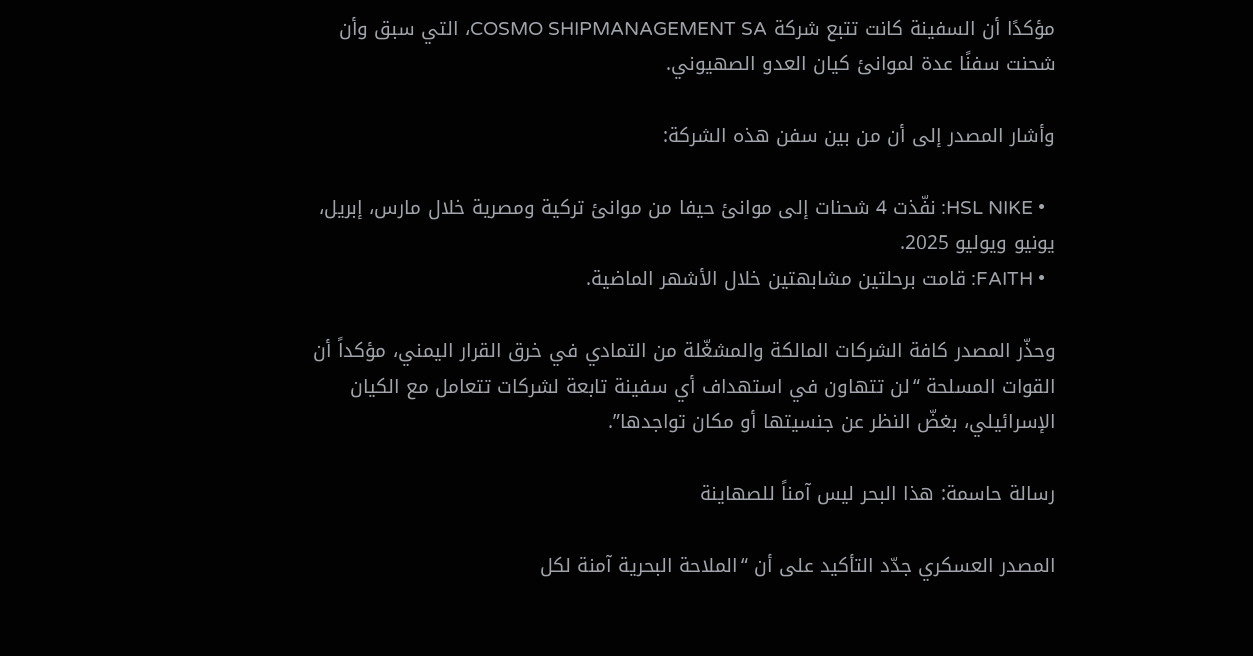مؤكدًا أن السفينة كانت تتبع شركة COSMO SHIPMANAGEMENT SA، التي سبق وأن شحنت سفنًا عدة لموانئ كيان العدو الصهيوني.

وأشار المصدر إلى أن من بين سفن هذه الشركة:

  • HSL NIKE: نفّذت 4 شحنات إلى موانئ حيفا من موانئ تركية ومصرية خلال مارس، إبريل، يونيو ويوليو 2025.
  • FAITH: قامت برحلتين مشابهتين خلال الأشهر الماضية.

وحذّر المصدر كافة الشركات المالكة والمشغّلة من التمادي في خرق القرار اليمني، مؤكداً أن القوات المسلحة “لن تتهاون في استهداف أي سفينة تابعة لشركات تتعامل مع الكيان الإسرائيلي، بغضّ النظر عن جنسيتها أو مكان تواجدها”.

رسالة حاسمة: هذا البحر ليس آمناً للصهاينة

المصدر العسكري جدّد التأكيد على أن “الملاحة البحرية آمنة لكل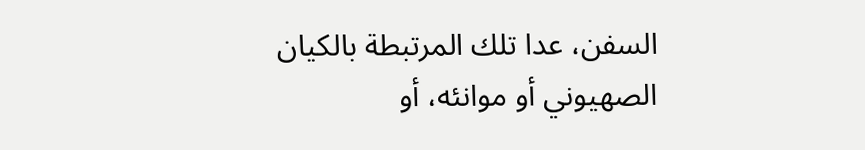السفن، عدا تلك المرتبطة بالكيان الصهيوني أو موانئه، أو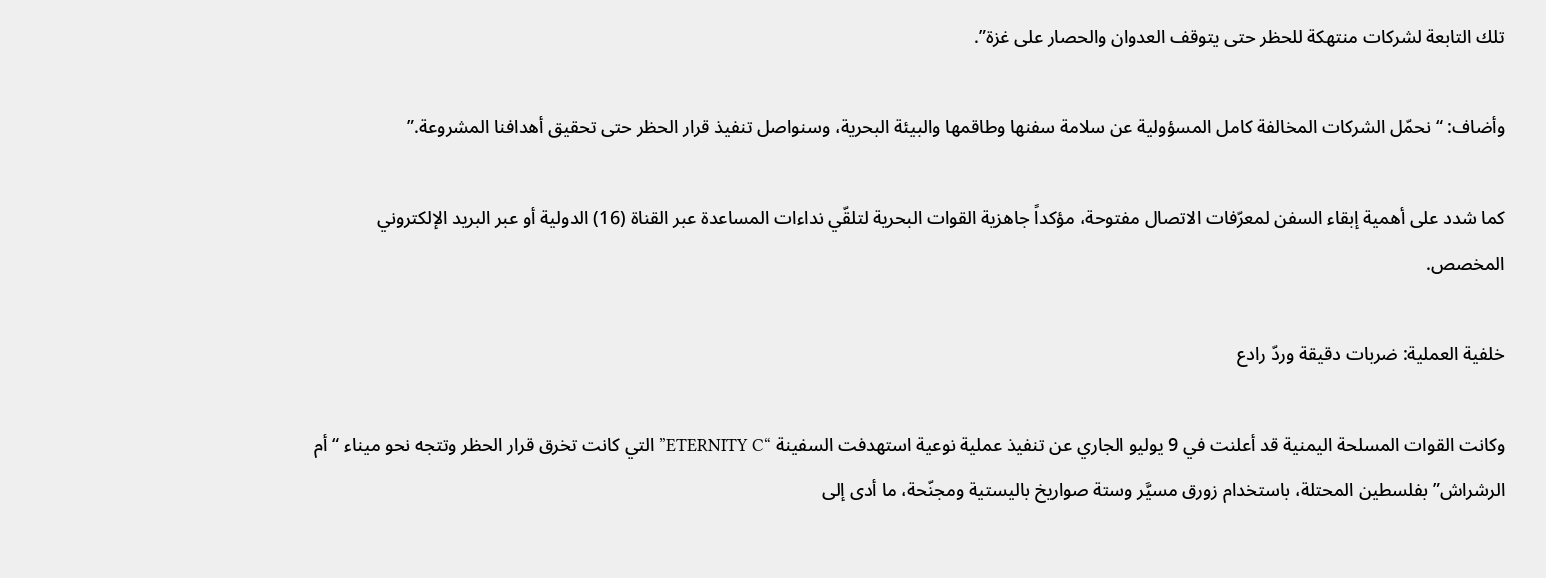تلك التابعة لشركات منتهكة للحظر حتى يتوقف العدوان والحصار على غزة”.

وأضاف: “نحمّل الشركات المخالفة كامل المسؤولية عن سلامة سفنها وطاقمها والبيئة البحرية، وسنواصل تنفيذ قرار الحظر حتى تحقيق أهدافنا المشروعة.”

كما شدد على أهمية إبقاء السفن لمعرّفات الاتصال مفتوحة، مؤكداً جاهزية القوات البحرية لتلقّي نداءات المساعدة عبر القناة (16) الدولية أو عبر البريد الإلكتروني المخصص.

خلفية العملية: ضربات دقيقة وردّ رادع

وكانت القوات المسلحة اليمنية قد أعلنت في 9 يوليو الجاري عن تنفيذ عملية نوعية استهدفت السفينة “ETERNITY C” التي كانت تخرق قرار الحظر وتتجه نحو ميناء “أم الرشراش” بفلسطين المحتلة، باستخدام زورق مسيَّر وستة صواريخ باليستية ومجنّحة، ما أدى إلى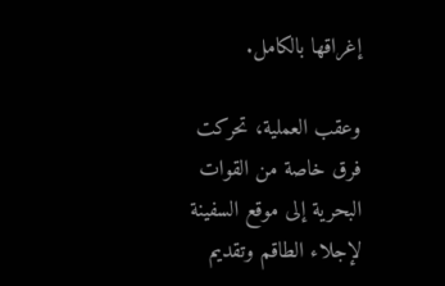إغراقها بالكامل.

وعقب العملية، تحركت فرق خاصة من القوات البحرية إلى موقع السفينة لإجلاء الطاقم وتقديم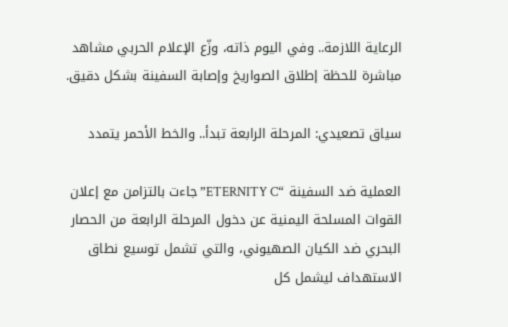الرعاية اللازمة.. وفي اليوم ذاته، وزّع الإعلام الحربي مشاهد مباشرة للحظة إطلاق الصواريخ وإصابة السفينة بشكل دقيق.

سياق تصعيدي: المرحلة الرابعة تبدأ.. والخط الأحمر يتمدد

العملية ضد السفينة “ETERNITY C” جاءت بالتزامن مع إعلان القوات المسلحة اليمنية عن دخول المرحلة الرابعة من الحصار البحري ضد الكيان الصهيوني، والتي تشمل توسيع نطاق الاستهداف ليشمل كل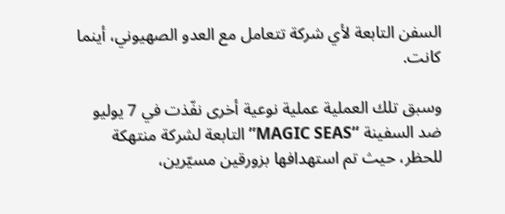السفن التابعة لأي شركة تتعامل مع العدو الصهيوني، أينما كانت.

وسبق تلك العملية عملية نوعية أخرى نفّذت في 7 يوليو ضد السفينة “MAGIC SEAS” التابعة لشركة منتهكة للحظر، حيث تم استهدافها بزورقين مسيّرين،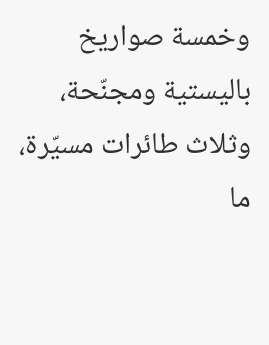وخمسة صواريخ باليستية ومجنّحة، وثلاث طائرات مسيّرة، ما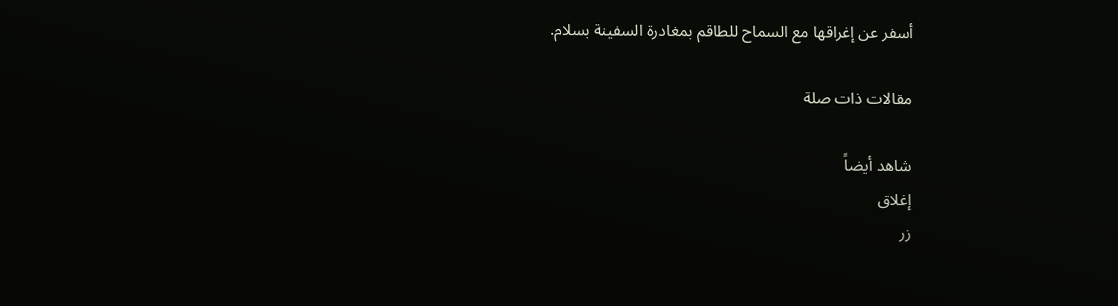أسفر عن إغراقها مع السماح للطاقم بمغادرة السفينة بسلام.

مقالات ذات صلة

شاهد أيضاً
إغلاق
زر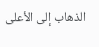الذهاب إلى الأعلى